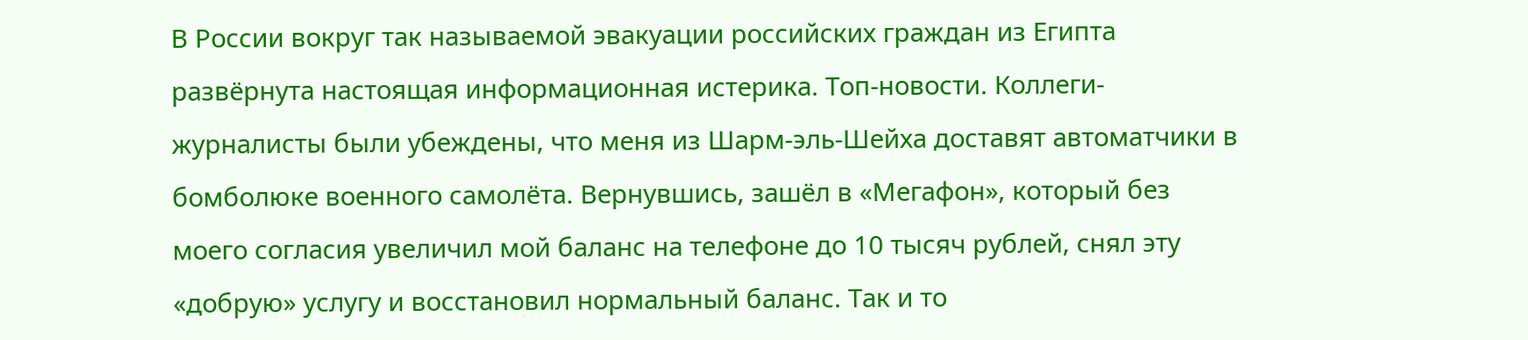В России вокруг так называемой эвакуации российских граждан из Египта развёрнута настоящая информационная истерика. Топ-новости. Коллеги-журналисты были убеждены, что меня из Шарм-эль-Шейха доставят автоматчики в бомболюке военного самолёта. Вернувшись, зашёл в «Мегафон», который без моего согласия увеличил мой баланс на телефоне до 10 тысяч рублей, снял эту «добрую» услугу и восстановил нормальный баланс. Так и то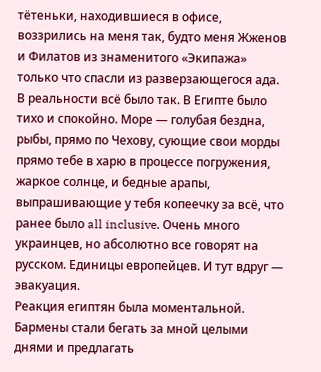тётеньки, находившиеся в офисе, воззрились на меня так, будто меня Жженов и Филатов из знаменитого «Экипажа» только что спасли из разверзающегося ада.
В реальности всё было так. В Египте было тихо и спокойно. Море — голубая бездна, рыбы, прямо по Чехову, сующие свои морды прямо тебе в харю в процессе погружения, жаркое солнце, и бедные арапы, выпрашивающие у тебя копеечку за всё, что ранее было all inclusive. Очень много украинцев, но абсолютно все говорят на русском. Единицы европейцев. И тут вдруг — эвакуация.
Реакция египтян была моментальной. Бармены стали бегать за мной целыми днями и предлагать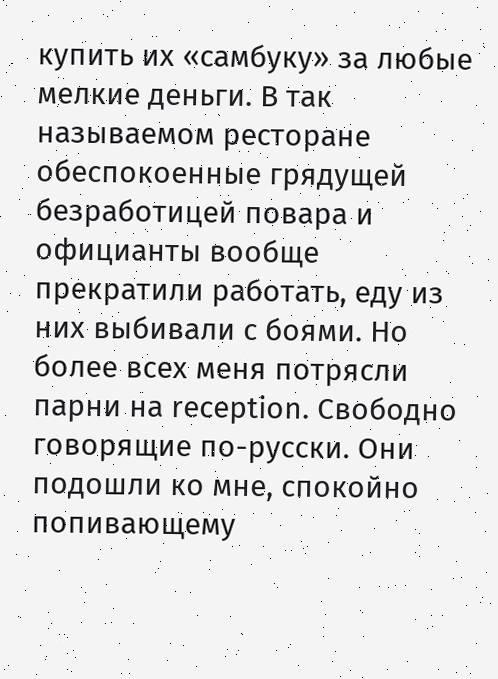купить их «самбуку» за любые мелкие деньги. В так называемом ресторане обеспокоенные грядущей безработицей повара и официанты вообще прекратили работать, еду из них выбивали с боями. Но более всех меня потрясли парни на reception. Свободно говорящие по-русски. Они подошли ко мне, спокойно попивающему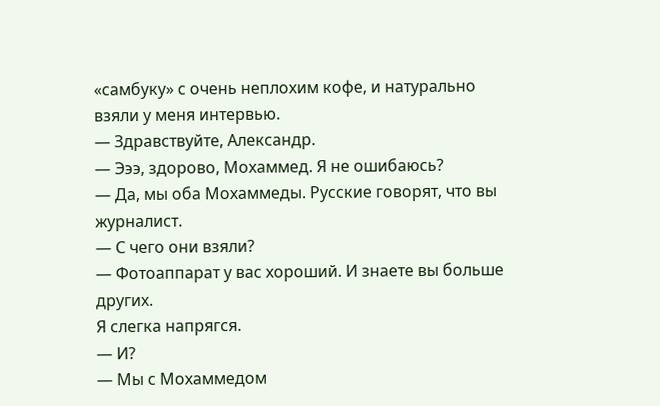«самбуку» с очень неплохим кофе, и натурально взяли у меня интервью.
— Здравствуйте, Александр.
— Эээ, здорово, Мохаммед. Я не ошибаюсь?
— Да, мы оба Мохаммеды. Русские говорят, что вы журналист.
— С чего они взяли?
— Фотоаппарат у вас хороший. И знаете вы больше других.
Я слегка напрягся.
— И?
— Мы с Мохаммедом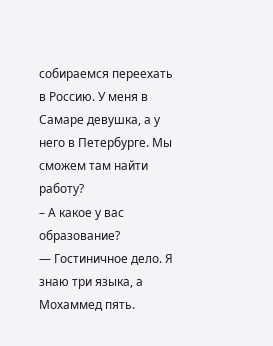собираемся переехать в Россию. У меня в Самаре девушка, а у него в Петербурге. Мы сможем там найти работу?
– А какое у вас образование?
— Гостиничное дело. Я знаю три языка, а Мохаммед пять.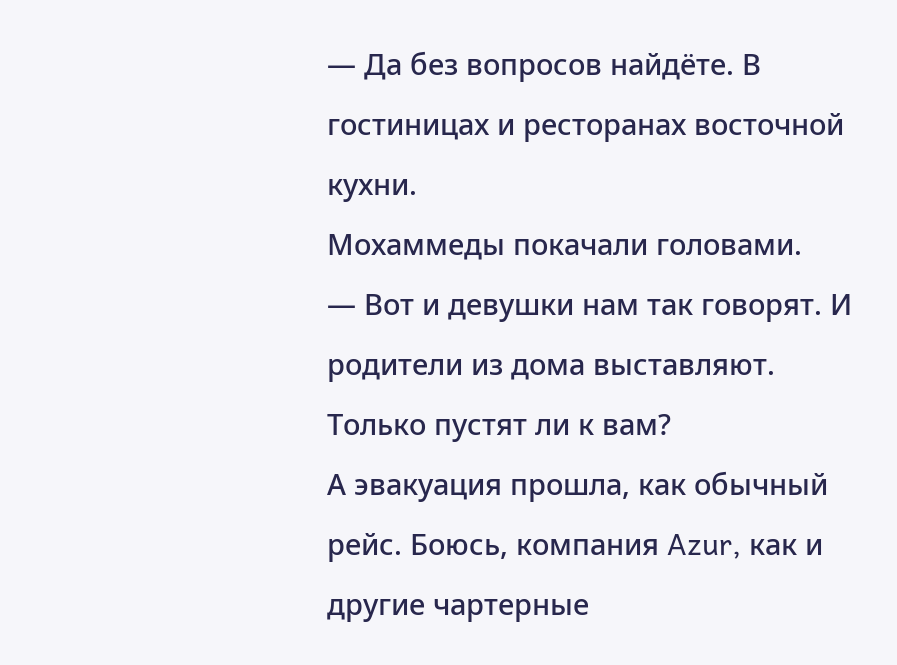— Да без вопросов найдёте. В гостиницах и ресторанах восточной кухни.
Мохаммеды покачали головами.
— Вот и девушки нам так говорят. И родители из дома выставляют. Только пустят ли к вам?
А эвакуация прошла, как обычный рейс. Боюсь, компания Azur, как и другие чартерные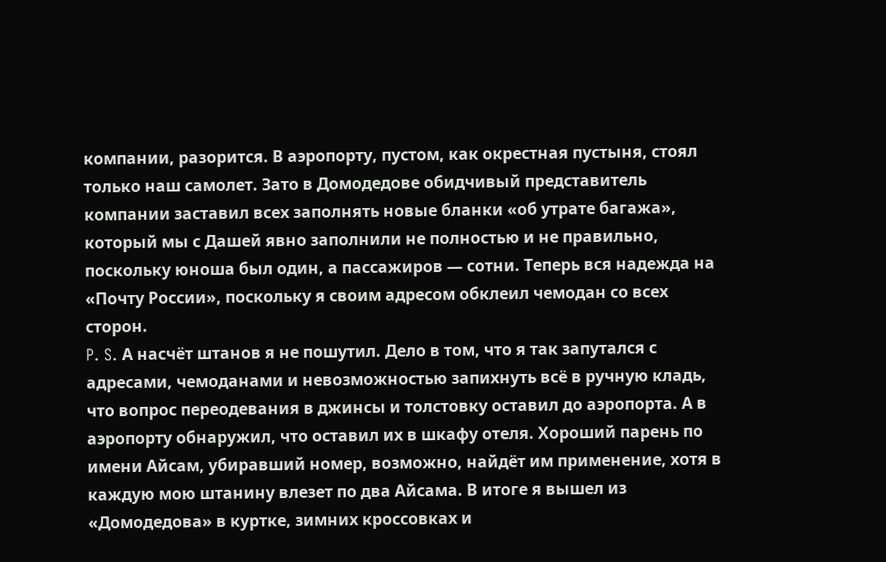компании, разорится. В аэропорту, пустом, как окрестная пустыня, стоял только наш самолет. Зато в Домодедове обидчивый представитель компании заставил всех заполнять новые бланки «об утрате багажа», который мы с Дашей явно заполнили не полностью и не правильно, поскольку юноша был один, а пассажиров — сотни. Теперь вся надежда на «Почту России», поскольку я своим адресом обклеил чемодан со всех сторон.
P. S. А насчёт штанов я не пошутил. Дело в том, что я так запутался с адресами, чемоданами и невозможностью запихнуть всё в ручную кладь, что вопрос переодевания в джинсы и толстовку оставил до аэропорта. А в аэропорту обнаружил, что оставил их в шкафу отеля. Хороший парень по имени Айсам, убиравший номер, возможно, найдёт им применение, хотя в каждую мою штанину влезет по два Айсама. В итоге я вышел из «Домодедова» в куртке, зимних кроссовках и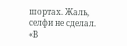шортах. Жаль, селфи не сделал.
«В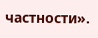частности».